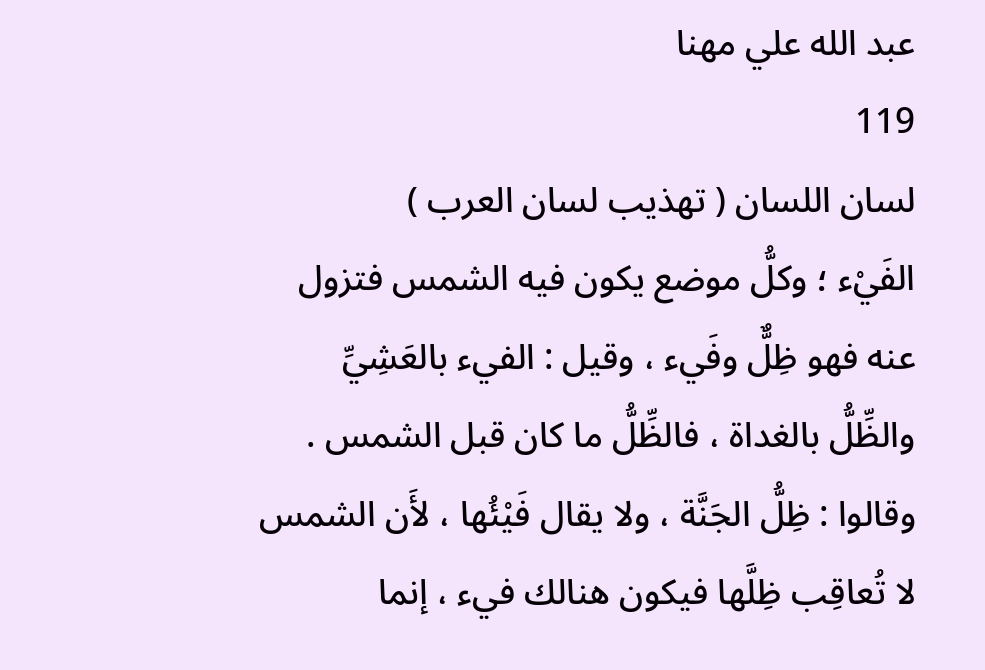عبد الله علي مهنا
119
لسان اللسان ( تهذيب لسان العرب )
الفَيْء ؛ وكلُّ موضع يكون فيه الشمس فتزول عنه فهو ظِلٌّ وفَيء ، وقيل : الفيء بالعَشِيِّ والظِّلُّ بالغداة ، فالظِّلُّ ما كان قبل الشمس . وقالوا : ظِلُّ الجَنَّة ، ولا يقال فَيْئُها ، لأَن الشمس لا تُعاقِب ظِلَّها فيكون هنالك فيء ، إنما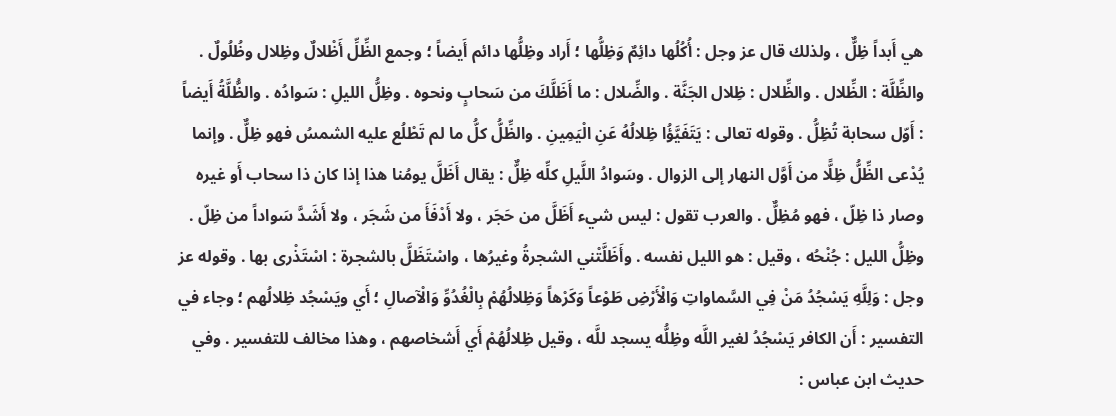هي أَبداً ظِلٌّ ، ولذلك قال عز وجل : أُكُلُها دائِمٌ وَظِلُّها ؛ أَراد وظِلُّها دائم أَيضاً ؛ وجمع الظِّلِّ أَظْلالٌ وظِلال وظُلُولٌ . والظِّلَّة : الظِّلال . والظِّلال : ظِلال الجَنَّة . والضِّلال : ما أَظَلَّكَ من سَحابٍ ونحوه . وظِلُّ الليلِ : سَوادُه . والظُّلَّةُ أَيضاً : أَوّل سحابة تُظِلُّ . وقوله تعالى : يَتَفَيَّؤُا ظِلالُهُ عَنِ الْيَمِينِ . والظِّلُّ كلُّ ما لم تَطْلُع عليه الشمسُ فهو ظِلٌّ . وإنما يُدْعى الظِّلُّ ظِلًّا من أَوَّل النهار إلى الزوال . وسَوادُ اللَّيلِ كلِّه ظِلٌّ : يقال أَظَلَّ يومُنا هذا إذا كان ذا سحاب أَو غيره وصار ذا ظِلّ ، فهو مُظِلٌّ . والعرب تقول : ليس شيء أَظَلَّ من حَجَر ، ولا أَدْفَأَ من شَجَر ، ولا أَشَدَّ سَواداً من ظِلّ . وظِلُّ الليل : جُنْحُه ، وقيل : هو الليل نفسه . وأَظَلَّتْني الشجرةُ وغيرُها ، واسْتَظَلَّ بالشجرة : اسْتَذْرى بها . وقوله عز وجل : وَلِلَّهِ يَسْجُدُ مَنْ فِي السَّماواتِ وَالْأَرْضِ طَوْعاً وَكَرْهاً وَظِلالُهُمْ بِالْغُدُوِّ وَالْآصالِ ؛ أَي ويَسْجُد ظِلالُهم ؛ وجاء في التفسير : أَن الكافر يَسْجُدُ لغير اللَّه وظِلُّه يسجد للَّه ، وقيل ظِلالُهُمْ أَي أَشخاصهم ، وهذا مخالف للتفسير . وفي حديث ابن عباس :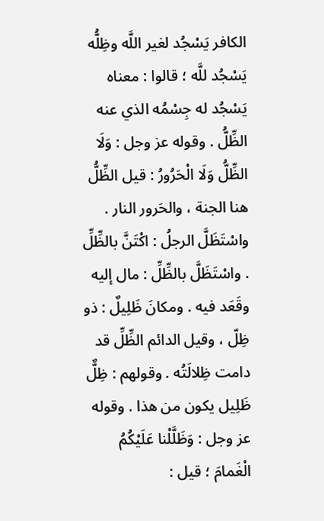الكافر يَسْجُد لغير اللَّه وظِلُّه يَسْجُد للَّه ؛ قالوا : معناه يَسْجُد له جِسْمُه الذي عنه الظِّلُّ . وقوله عز وجل : وَلَا الظِّلُّ وَلَا الْحَرُورُ : قيل الظِّلُّ هنا الجنة ، والحَرور النار . واسْتَظَلَّ الرجلُ : اكْتَنَّ بالظِّلِّ . واسْتَظَلَّ بالظِّلِّ : مال إليه وقَعَد فيه . ومكانَ ظَلِيلٌ : ذو ظِلّ ، وقيل الدائم الظِّلِّ قد دامت ظِلالَتُه . وقولهم : ظِلٌّ ظَلِيل يكون من هذا . وقوله عز وجل : وَظَلَّلْنا عَلَيْكُمُ الْغَمامَ ؛ قيل :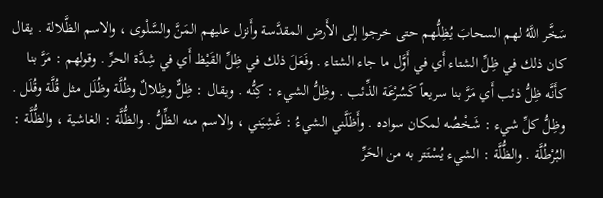سَخَّر اللَّهُ لهم السحابَ يُظِلُّهم حتى خرجوا إلى الأَرض المقدَّسة وأَنزل عليهم المَنَّ والسَّلْوى ، والاسم الظَّلالة . يقال كان ذلك في ظِلِّ الشتاء أَي في أَوَّل ما جاء الشتاء . وفَعَلَ ذلك في ظِلِّ القَيْظ أَي في شِدَّة الحرِّ . وقولهم : مَرَّ بنا كأَنَّه ظِلُّ ذئب أَي مَرَّ بنا سريعاً كَسُرْعَة الذِّئب . وظِلُّ الشيء : كِنُّه . ويقال : ظِلٌّ وظِلالٌ وظُلَّة وظُلَل مثل قُلَّة وقُلَل . وظِلُّ كلِّ شيء : شَخْصُه لمكان سواده . وأَظَلَّني الشيءُ : غَشِيَني ، والاسم منه الظِّلُّ . والظُّلَّة : الغاشية ، والظُّلَّة : البُرْطُلَّة . والظُّلَّة : الشيء يُسْتَتر به من الحَرِّ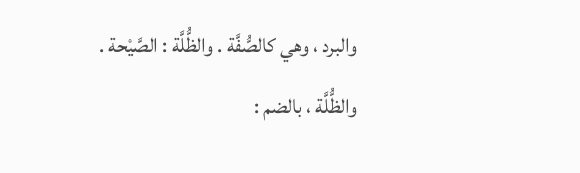والبرد ، وهي كالصُّفَّة . والظُّلَّة : الصَّيْحة . والظُّلَّة ، بالضم :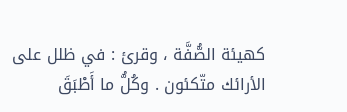كهيئة الصُّفَّة ، وقرئ : في ظلل على الأرائك متّكئون . وكُلُّ ما أَطْبَقَ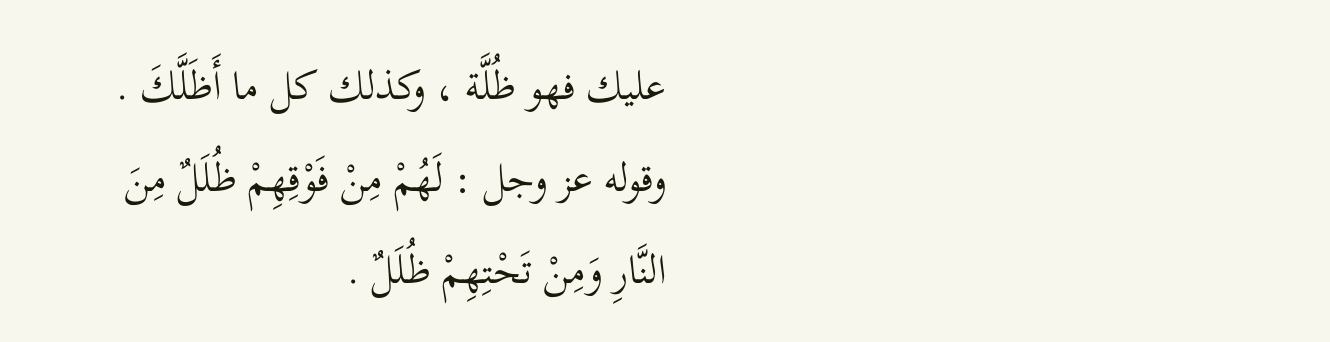عليك فهو ظُلَّة ، وكذلك كل ما أَظَلَّكَ . وقوله عز وجل : لَهُمْ مِنْ فَوْقِهِمْ ظُلَلٌ مِنَ النَّارِ وَمِنْ تَحْتِهِمْ ظُلَلٌ .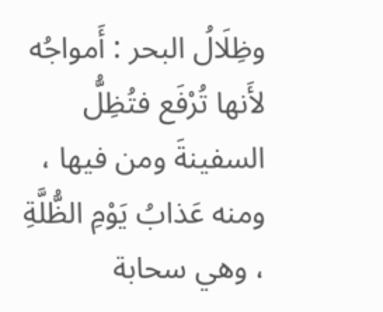وظِلَالُ البحر : أَمواجُه لأَنها تُرْفَع فتُظِلُّ السفينةَ ومن فيها ، ومنه عَذابُ يَوْمِ الظُّلَّةِ ، وهي سحابة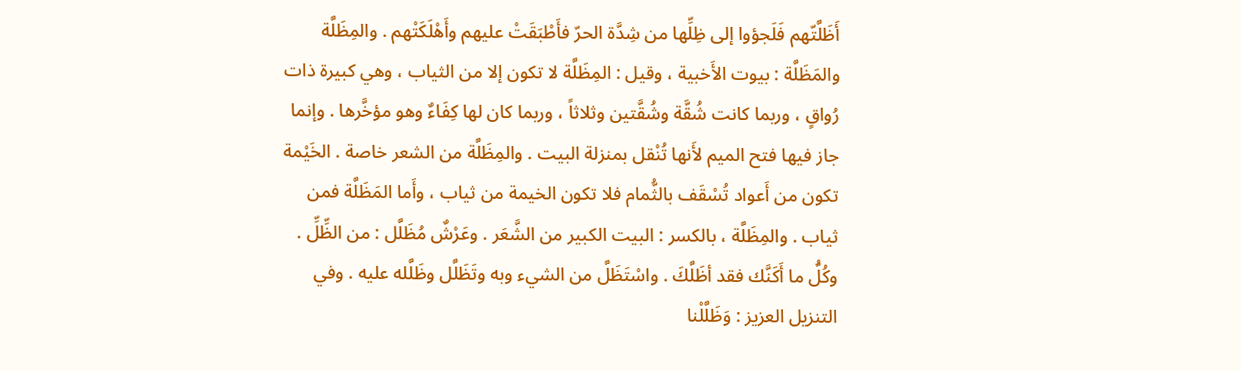أَظَلَّتّهم فَلَجؤوا إلى ظِلِّها من شِدَّة الحرّ فأَطْبَقَتْ عليهم وأَهْلَكَتْهم . والمِظَلَّة والمَظَلَّة : بيوت الأَخبية ، وقيل : المِظَلَّة لا تكون إلا من الثياب ، وهي كبيرة ذات رُواقٍ ، وربما كانت شُقَّة وشُقَّتين وثلاثاً ، وربما كان لها كِفَاءٌ وهو مؤخَّرها . وإنما جاز فيها فتح الميم لأَنها تُنْقل بمنزلة البيت . والمِظَلَّة من الشعر خاصة . الخَيْمة تكون من أَعواد تُسْقَف بالثُّمام فلا تكون الخيمة من ثياب ، وأَما المَظَلَّة فمن ثياب . والمِظَلَّة ، بالكسر : البيت الكبير من الشَّعَر . وعَرْشٌ مُظَلَّل : من الظِّلِّ . وكُلُّ ما أَكَنَّك فقد أظَلَّكَ . واسْتَظَلَّ من الشيء وبه وتَظَلَّل وظَلَّله عليه . وفي التنزيل العزيز : وَظَلَّلْنا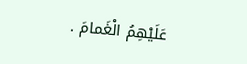عَلَيْهِمُ الْغَمامَ .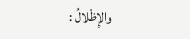والإِظْلالُ :